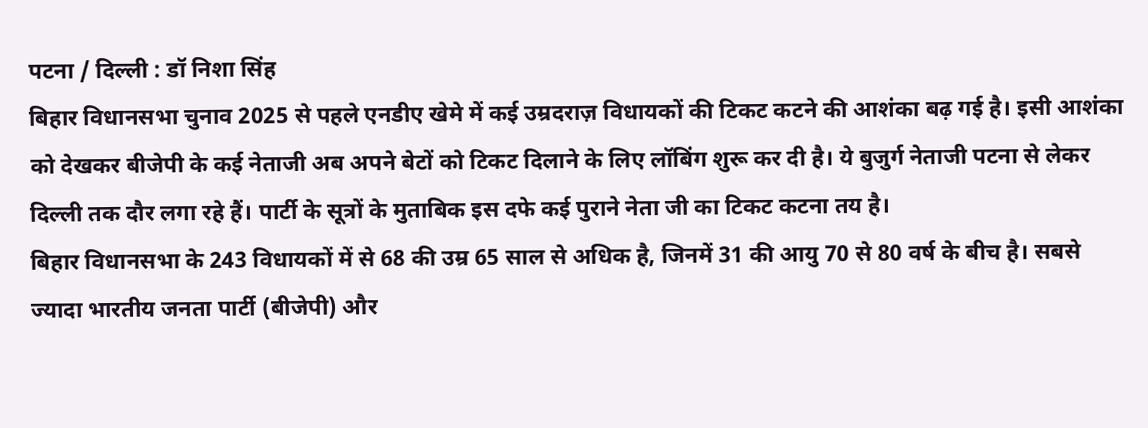पटना / दिल्ली : डॉ निशा सिंह
बिहार विधानसभा चुनाव 2025 से पहले एनडीए खेमे में कई उम्रदराज़ विधायकों की टिकट कटने की आशंका बढ़ गई है। इसी आशंका को देखकर बीजेपी के कई नेताजी अब अपने बेटों को टिकट दिलाने के लिए लॉबिंग शुरू कर दी है। ये बुजुर्ग नेताजी पटना से लेकर दिल्ली तक दौर लगा रहे हैं। पार्टी के सूत्रों के मुताबिक इस दफे कई पुराने नेता जी का टिकट कटना तय है।
बिहार विधानसभा के 243 विधायकों में से 68 की उम्र 65 साल से अधिक है, जिनमें 31 की आयु 70 से 80 वर्ष के बीच है। सबसे ज्यादा भारतीय जनता पार्टी (बीजेपी) और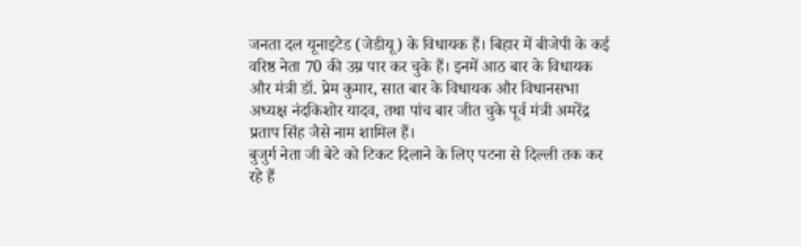जनता दल यूनाइटेड (जेडीयू) के विधायक हैं। बिहार में बीजेपी के कई वरिष्ठ नेता 70 की उम्र पार कर चुके हैं। इनमें आठ बार के विधायक और मंत्री डॉ. प्रेम कुमार, सात बार के विधायक और विधानसभा अध्यक्ष नंदकिशोर यादव, तथा पांच बार जीत चुके पूर्व मंत्री अमरेंद्र प्रताप सिंह जैसे नाम शामिल हैं।
बुजुर्ग नेता जी बेटे को टिकट दिलाने के लिए पटना से दिल्ली तक कर रहे हैं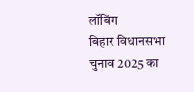लॉबिंग
बिहार विधानसभा चुनाव 2025 का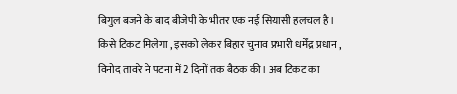बिगुल बजने के बाद बीजेपी के भीतर एक नई सियासी हलचल है। किसे टिकट मिलेगा , इसको लेकर बिहार चुनाव प्रभारी धर्मेंद्र प्रधान , विनोद तावरे ने पटना में 2 दिनों तक बैठक की। अब टिकट का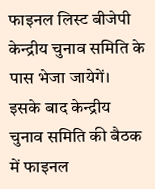फाइनल लिस्ट बीजेपी केन्द्रीय चुनाव समिति के पास भेजा जायेगें। इसके बाद केन्द्रीय चुनाव समिति की बैठक में फाइनल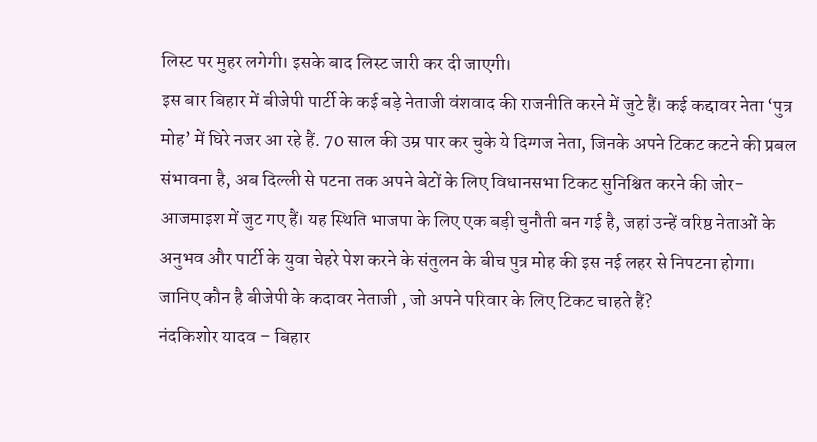लिस्ट पर मुहर लगेगी। इसके बाद लिस्ट जारी कर दी जाएगी।
इस बार बिहार में बीजेपी पार्टी के कई बड़े नेताजी वंशवाद की राजनीति करने में जुटे हैं। कई कद्दावर नेता ‘पुत्र मोह’ में घिरे नजर आ रहे हैं. 70 साल की उम्र पार कर चुके ये दिग्गज नेता, जिनके अपने टिकट कटने की प्रबल संभावना है, अब दिल्ली से पटना तक अपने बेटों के लिए विधानसभा टिकट सुनिश्चित करने की जोर-आजमाइश में जुट गए हैं। यह स्थिति भाजपा के लिए एक बड़ी चुनौती बन गई है, जहां उन्हें वरिष्ठ नेताओं के अनुभव और पार्टी के युवा चेहरे पेश करने के संतुलन के बीच पुत्र मोह की इस नई लहर से निपटना होगा।
जानिए कौन है बीजेपी के कदावर नेताजी , जो अपने परिवार के लिए टिकट चाहते हैं?
नंदकिशोर यादव – बिहार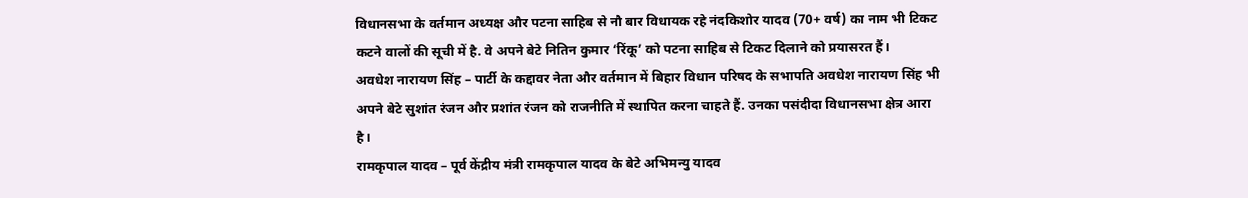विधानसभा के वर्तमान अध्यक्ष और पटना साहिब से नौ बार विधायक रहे नंदकिशोर यादव (70+ वर्ष) का नाम भी टिकट कटने वालों की सूची में है. वे अपने बेटे नितिन कुमार ‘रिंकू’ को पटना साहिब से टिकट दिलाने को प्रयासरत हैं।
अवधेश नारायण सिंह – पार्टी के कद्दावर नेता और वर्तमान में बिहार विधान परिषद के सभापति अवधेश नारायण सिंह भी अपने बेटे सुशांत रंजन और प्रशांत रंजन को राजनीति में स्थापित करना चाहते हैं. उनका पसंदीदा विधानसभा क्षेत्र आरा है।
रामकृपाल यादव – पूर्व केंद्रीय मंत्री रामकृपाल यादव के बेटे अभिमन्यु यादव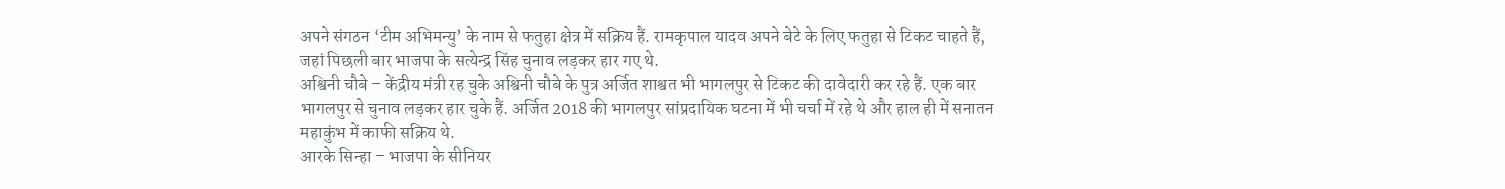अपने संगठन ‘टीम अभिमन्यु’ के नाम से फतुहा क्षेत्र में सक्रिय हैं. रामकृपाल यादव अपने बेटे के लिए फतुहा से टिकट चाहते हैं, जहां पिछली बार भाजपा के सत्येन्द्र सिंह चुनाव लड़कर हार गए थे.
अश्विनी चौबे – केंद्रीय मंत्री रह चुके अश्विनी चौबे के पुत्र अर्जित शाश्वत भी भागलपुर से टिकट की दावेदारी कर रहे हैं. एक बार भागलपुर से चुनाव लड़कर हार चुके हैं. अर्जित 2018 की भागलपुर सांप्रदायिक घटना में भी चर्चा में रहे थे और हाल ही में सनातन महाकुंभ में काफी सक्रिय थे.
आरके सिन्हा – भाजपा के सीनियर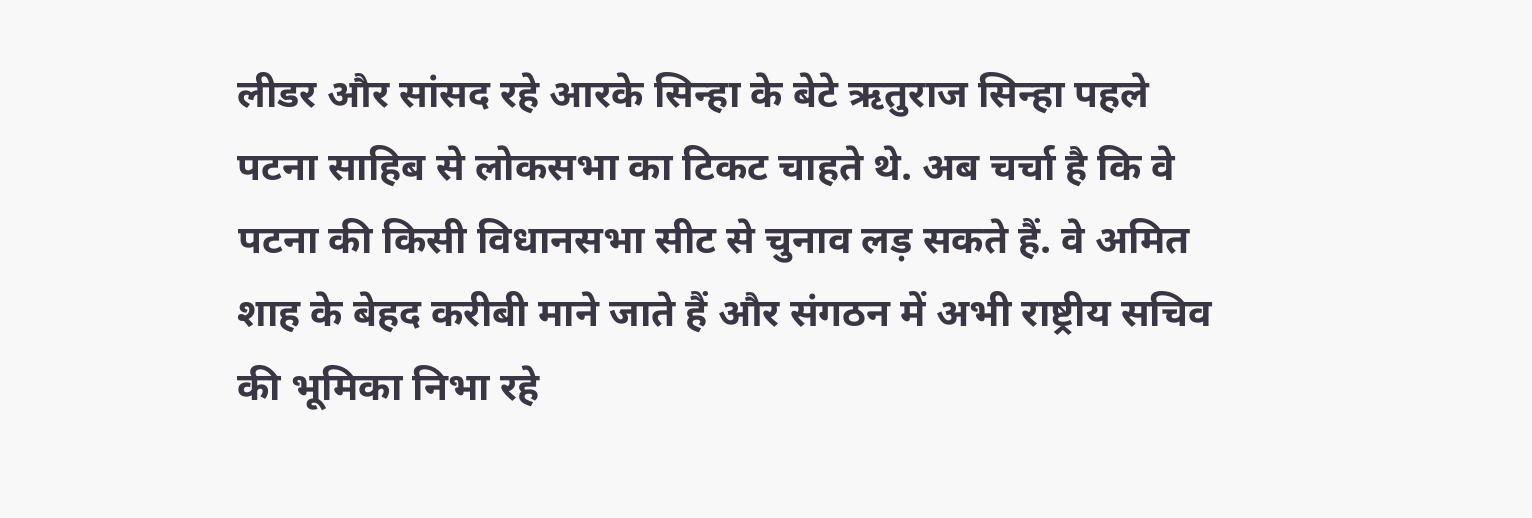लीडर और सांसद रहे आरके सिन्हा के बेटे ऋतुराज सिन्हा पहले पटना साहिब से लोकसभा का टिकट चाहते थे. अब चर्चा है कि वे पटना की किसी विधानसभा सीट से चुनाव लड़ सकते हैं. वे अमित शाह के बेहद करीबी माने जाते हैं और संगठन में अभी राष्ट्रीय सचिव की भूमिका निभा रहे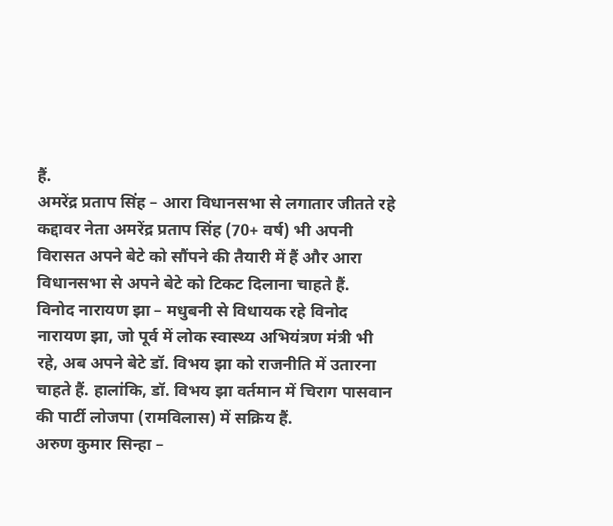हैं.
अमरेंद्र प्रताप सिंह – आरा विधानसभा से लगातार जीतते रहे कद्दावर नेता अमरेंद्र प्रताप सिंह (70+ वर्ष) भी अपनी विरासत अपने बेटे को सौंपने की तैयारी में हैं और आरा विधानसभा से अपने बेटे को टिकट दिलाना चाहते हैं.
विनोद नारायण झा – मधुबनी से विधायक रहे विनोद नारायण झा, जो पूर्व में लोक स्वास्थ्य अभियंत्रण मंत्री भी रहे, अब अपने बेटे डॉ. विभय झा को राजनीति में उतारना चाहते हैं. हालांकि, डॉ. विभय झा वर्तमान में चिराग पासवान की पार्टी लोजपा (रामविलास) में सक्रिय हैं.
अरुण कुमार सिन्हा –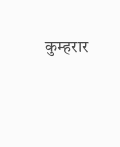कुम्हरार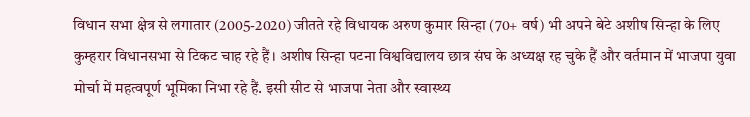विधान सभा क्षेत्र से लगातार (2005-2020) जीतते रहे विधायक अरुण कुमार सिन्हा (70+ वर्ष) भी अपने बेटे अशीष सिन्हा के लिए कुम्हरार विधानसभा से टिकट चाह रहे हैं। अशीष सिन्हा पटना विश्वविद्यालय छात्र संघ के अध्यक्ष रह चुके हैं और वर्तमान में भाजपा युवा मोर्चा में महत्वपूर्ण भूमिका निभा रहे हैं. इसी सीट से भाजपा नेता और स्वास्थ्य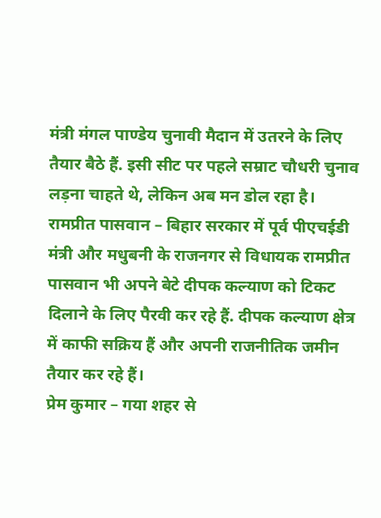मंत्री मंगल पाण्डेय चुनावी मैदान में उतरने के लिए तैयार बैठे हैं. इसी सीट पर पहले सम्राट चौधरी चुनाव लड़ना चाहते थे, लेकिन अब मन डोल रहा है।
रामप्रीत पासवान – बिहार सरकार में पूर्व पीएचईडी मंत्री और मधुबनी के राजनगर से विधायक रामप्रीत पासवान भी अपने बेटे दीपक कल्याण को टिकट दिलाने के लिए पैरवी कर रहे हैं. दीपक कल्याण क्षेत्र में काफी सक्रिय हैं और अपनी राजनीतिक जमीन तैयार कर रहे हैं।
प्रेम कुमार – गया शहर से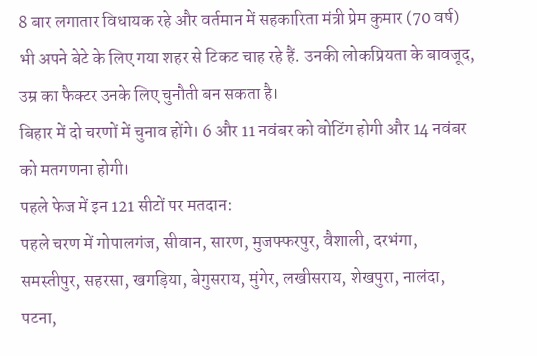8 बार लगातार विधायक रहे और वर्तमान में सहकारिता मंत्री प्रेम कुमार (70 वर्ष) भी अपने बेटे के लिए गया शहर से टिकट चाह रहे हैं. उनकी लोकप्रियता के बावजूद, उम्र का फैक्टर उनके लिए चुनौती बन सकता है।
बिहार में दो चरणों में चुनाव होंगे। 6 और 11 नवंबर को वोटिंग होगी और 14 नवंबर को मतगणना होगी।
पहले फेज में इन 121 सीटों पर मतदान:
पहले चरण में गोपालगंज, सीवान, सारण, मुजफ्फरपुर, वैशाली, दरभंगा, समस्तीपुर, सहरसा, खगड़िया, बेगुसराय, मुंगेर, लखीसराय, शेखपुरा, नालंदा, पटना,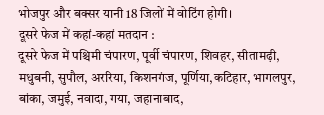भोजपुर और बक्सर यानी 18 जिलों में वोटिंग होगी।
दूसरे फेज में कहां-कहां मतदान :
दूसरे फेज में पश्चिमी चंपारण, पूर्वी चंपारण, शिवहर, सीतामढ़ी, मधुबनी, सुपौल, अररिया, किशनगंज, पूर्णिया,कटिहार, भागलपुर, बांका, जमुई, नवादा, गया, जहानाबाद,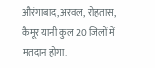औरंगाबाद,अरवल, रोहतास, कैमूर यानी कुल 20 जिलों में मतदान होगा.